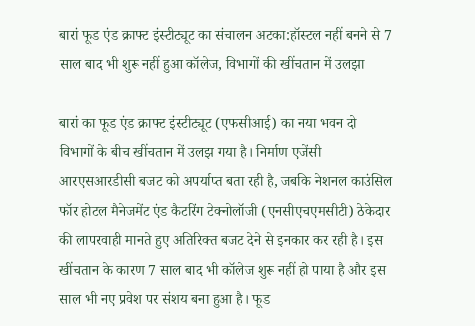बारां फूड एंड क्राफ्ट इंस्टीट्यूट का संचालन अटका:हॉस्टल नहीं बनने से 7 साल बाद भी शुरू नहीं हुआ कॉलेज, विभागों की खींचतान में उलझा

बारां का फूड एंड क्राफ्ट इंस्टीट्यूट (एफसीआई) का नया भवन दो विभागों के बीच खींचतान में उलझ गया है। निर्माण एजेंसी आरएसआरडीसी बजट को अपर्याप्त बता रही है, जबकि नेशनल काउंसिल फॉर होटल मैनेजमेंट एंड कैटरिंग टेक्नोलॉजी (एनसीएचएमसीटी) ठेकेदार की लापरवाही मानते हुए अतिरिक्त बजट देने से इनकार कर रही है। इस खींचतान के कारण 7 साल बाद भी कॉलेज शुरू नहीं हो पाया है और इस साल भी नए प्रवेश पर संशय बना हुआ है। फूड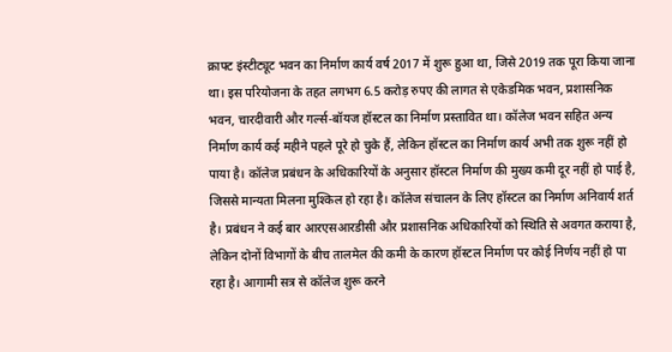क्राफ्ट इंस्टीट्यूट भवन का निर्माण कार्य वर्ष 2017 में शुरू हुआ था, जिसे 2019 तक पूरा किया जाना था। इस परियोजना के तहत लगभग 6.5 करोड़ रुपए की लागत से एकेडमिक भवन, प्रशासनिक भवन, चारदीवारी और गर्ल्स-बॉयज हॉस्टल का निर्माण प्रस्तावित था। कॉलेज भवन सहित अन्य निर्माण कार्य कई महीने पहले पूरे हो चुके हैं, लेकिन हॉस्टल का निर्माण कार्य अभी तक शुरू नहीं हो पाया है। कॉलेज प्रबंधन के अधिकारियों के अनुसार हॉस्टल निर्माण की मुख्य कमी दूर नहीं हो पाई है, जिससे मान्यता मिलना मुश्किल हो रहा है। कॉलेज संचालन के लिए हॉस्टल का निर्माण अनिवार्य शर्त है। प्रबंधन ने कई बार आरएसआरडीसी और प्रशासनिक अधिकारियों को स्थिति से अवगत कराया है, लेकिन दोनों विभागों के बीच तालमेल की कमी के कारण हॉस्टल निर्माण पर कोई निर्णय नहीं हो पा रहा है। आगामी सत्र से कॉलेज शुरू करने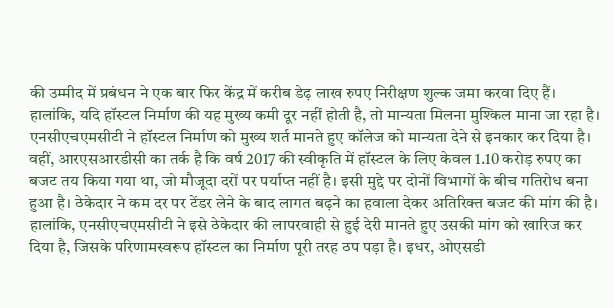की उम्मीद में प्रबंधन ने एक बार फिर केंद्र में करीब डेढ़ लाख रुपए निरीक्षण शुल्क जमा करवा दिए हैं। हालांकि, यदि हॉस्टल निर्माण की यह मुख्य कमी दूर नहीं होती है, तो मान्यता मिलना मुश्किल माना जा रहा है। एनसीएचएमसीटी ने हॉस्टल निर्माण को मुख्य शर्त मानते हुए कॉलेज को मान्यता देने से इनकार कर दिया है। वहीं, आरएसआरडीसी का तर्क है कि वर्ष 2017 की स्वीकृति में हॉस्टल के लिए केवल 1.10 करोड़ रुपए का बजट तय किया गया था, जो मौजूदा दरों पर पर्याप्त नहीं है। इसी मुद्दे पर दोनों विभागों के बीच गतिरोध बना हुआ है। ठेकेदार ने कम दर पर टेंडर लेने के बाद लागत बढ़ने का हवाला देकर अतिरिक्त बजट की मांग की है। हालांकि, एनसीएचएमसीटी ने इसे ठेकेदार की लापरवाही से हुई देरी मानते हुए उसकी मांग को खारिज कर दिया है, जिसके परिणामस्वरूप हॉस्टल का निर्माण पूरी तरह ठप पड़ा है। इधर, ओएसडी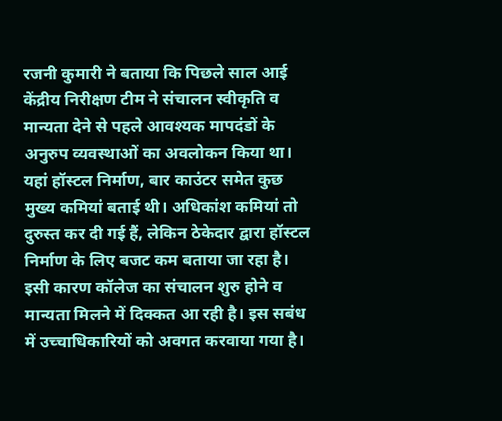रजनी कुमारी ने बताया कि पिछले साल आई केंद्रीय निरीक्षण टीम ने संचालन स्वीकृति व मान्यता देने से पहले आवश्यक मापदंडों के अनुरुप व्यवस्थाओं का अवलोकन किया था। यहां हॉस्टल निर्माण, बार काउंटर समेत कुछ मुख्य कमियां बताई थी। अधिकांश कमियां तो दुरुस्त कर दी गई हैं, लेकिन ठेकेदार द्वारा हॉस्टल निर्माण के लिए बजट कम बताया जा रहा है। इसी कारण कॉलेज का संचालन शुरु होने व मान्यता मिलने में दिक्कत आ रही है। इस सबंध में उच्चाधिकारियों को अवगत करवाया गया है।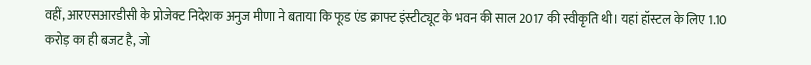वहीं, आरएसआरडीसी के प्रोजेक्ट निदेशक अनुज मीणा ने बताया कि फूड एंड क्राफ्ट इंस्टीट्यूट के भवन की साल 2017 की स्वीकृति थी। यहां हॉस्टल के लिए 1.10 करोड़ का ही बजट है, जो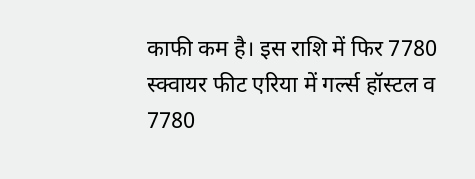काफी कम है। इस राशि में फिर 7780 स्क्वायर फीट एरिया में गर्ल्स हॉस्टल व 7780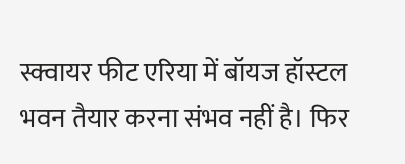स्क्वायर फीट एरिया में बॉयज हॉस्टल भवन तैयार करना संभव नहीं है। फिर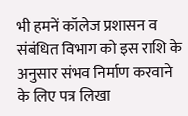भी हमनें कॉलेज प्रशासन व संबंधित विभाग को इस राशि के अनुसार संभव निर्माण करवाने के लिए पत्र लिखा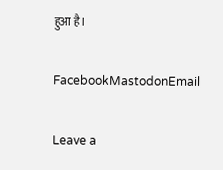हुआ है।

FacebookMastodonEmail

Leave a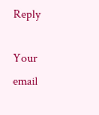Reply

Your email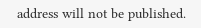address will not be published.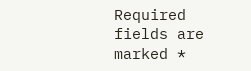Required fields are marked *